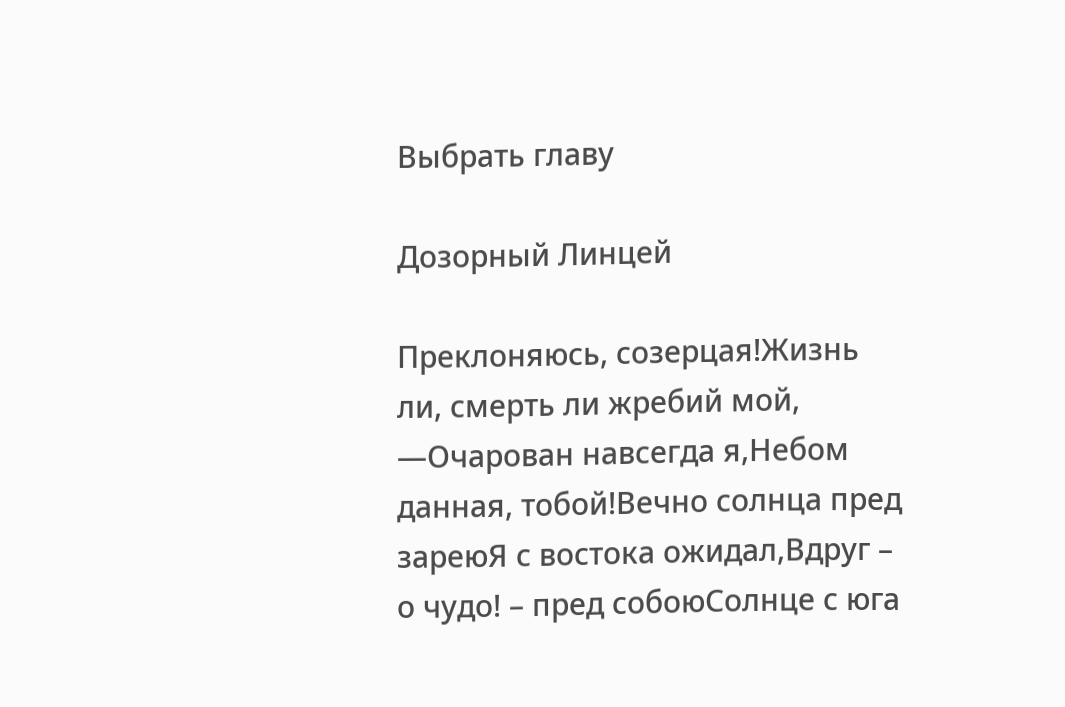Выбрать главу

Дозорный Линцей

Преклоняюсь, созерцая!Жизнь ли, смерть ли жребий мой, —Очарован навсегда я,Небом данная, тобой!Вечно солнца пред зареюЯ с востока ожидал,Вдруг – о чудо! – пред собоюСолнце с юга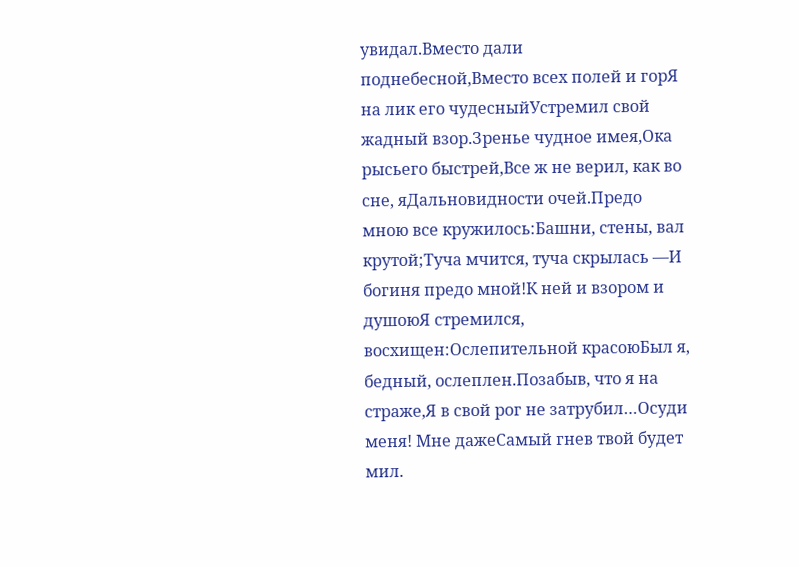увидал.Вместо дали поднебесной,Вместо всех полей и горЯ на лик его чудесныйУстремил свой жадный взор.Зренье чудное имея,Ока рысьего быстрей,Все ж не верил, как во сне, яДальновидности очей.Предо мною все кружилось:Башни, стены, вал крутой;Туча мчится, туча скрылась —И богиня предо мной!К ней и взором и душоюЯ стремился, восхищен:Ослепительной красоюБыл я, бедный, ослеплен.Позабыв, что я на страже,Я в свой рог не затрубил…Осуди меня! Мне дажеСамый гнев твой будет мил.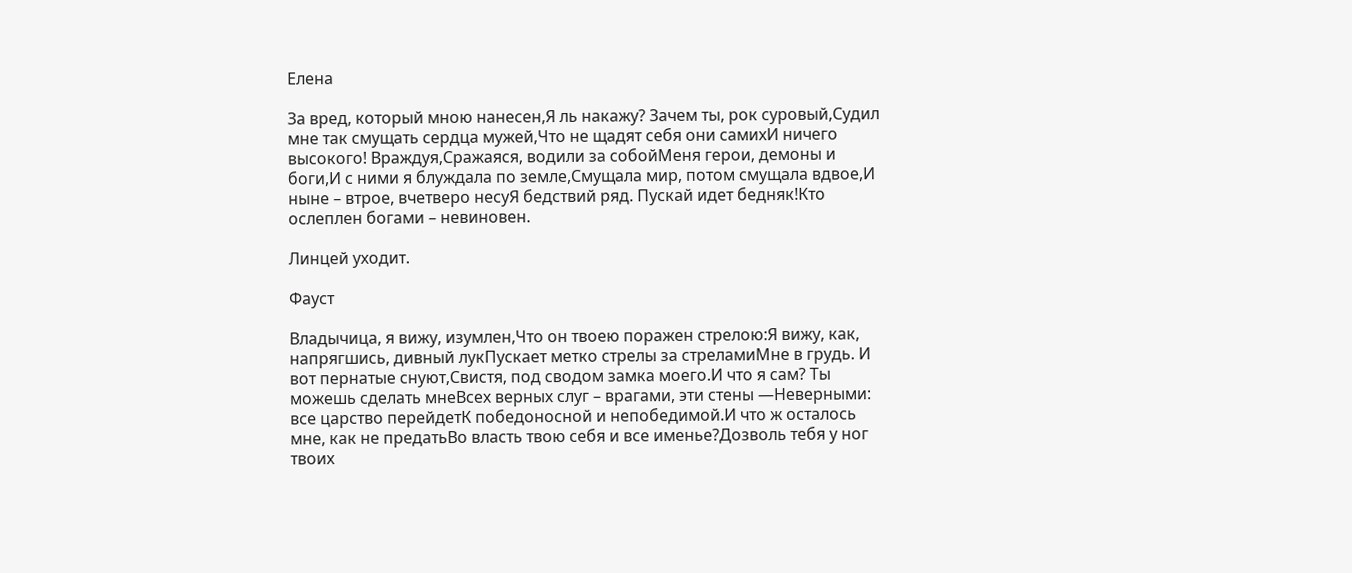Елена

За вред, который мною нанесен,Я ль накажу? Зачем ты, рок суровый,Судил мне так смущать сердца мужей,Что не щадят себя они самихИ ничего высокого! Враждуя,Сражаяся, водили за собойМеня герои, демоны и боги,И с ними я блуждала по земле,Смущала мир, потом смущала вдвое,И ныне – втрое, вчетверо несуЯ бедствий ряд. Пускай идет бедняк!Кто ослеплен богами – невиновен.

Линцей уходит.

Фауст

Владычица, я вижу, изумлен,Что он твоею поражен стрелою:Я вижу, как, напрягшись, дивный лукПускает метко стрелы за стреламиМне в грудь. И вот пернатые снуют,Свистя, под сводом замка моего.И что я сам? Ты можешь сделать мнеВсех верных слуг – врагами, эти стены —Неверными: все царство перейдетК победоносной и непобедимой.И что ж осталось мне, как не предатьВо власть твою себя и все именье?Дозволь тебя у ног твоих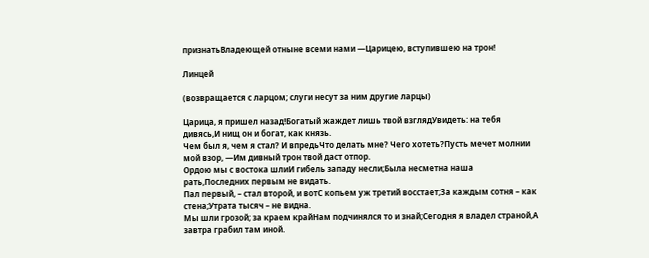признатьВладеющей отныне всеми нами —Царицею, вступившею на трон!

Линцей

(возвращается с ларцом; слуги несут за ним другие ларцы)

Царица, я пришел назад!Богатый жаждет лишь твой взглядУвидеть: на тебя дивясь,И нищ он и богат, как князь.
Чем был я, чем я стал? И впредьЧто делать мне? Чего хотеть?Пусть мечет молнии мой взор, —Им дивный трон твой даст отпор.
Ордою мы с востока шлиИ гибель западу несли;Была несметна наша рать,Последних первым не видать.
Пал первый, – стал второй, и вотС копьем уж третий восстает;За каждым сотня – как стена;Утрата тысяч – не видна.
Мы шли грозой; за краем крайНам подчинялся то и знай;Сегодня я владел страной,А завтра грабил там иной.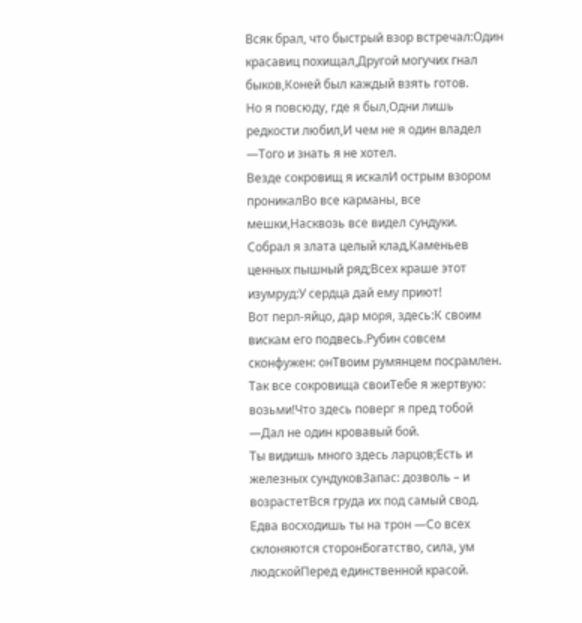Всяк брал, что быстрый взор встречал:Один красавиц похищал,Другой могучих гнал быков,Коней был каждый взять готов.
Но я повсюду, где я был,Одни лишь редкости любил,И чем не я один владел —Того и знать я не хотел.
Везде сокровищ я искалИ острым взором проникалВо все карманы, все мешки,Насквозь все видел сундуки.
Собрал я злата целый клад,Каменьев ценных пышный ряд;Всех краше этот изумруд:У сердца дай ему приют!
Вот перл-яйцо, дар моря, здесь:К своим вискам его подвесь.Рубин совсем сконфужен: онТвоим румянцем посрамлен.
Так все сокровища своиТебе я жертвую: возьми!Что здесь поверг я пред тобой —Дал не один кровавый бой.
Ты видишь много здесь ларцов;Есть и железных сундуковЗапас: дозволь – и возрастетВся груда их под самый свод.
Едва восходишь ты на трон —Со всех склоняются сторонБогатство, сила, ум людскойПеред единственной красой.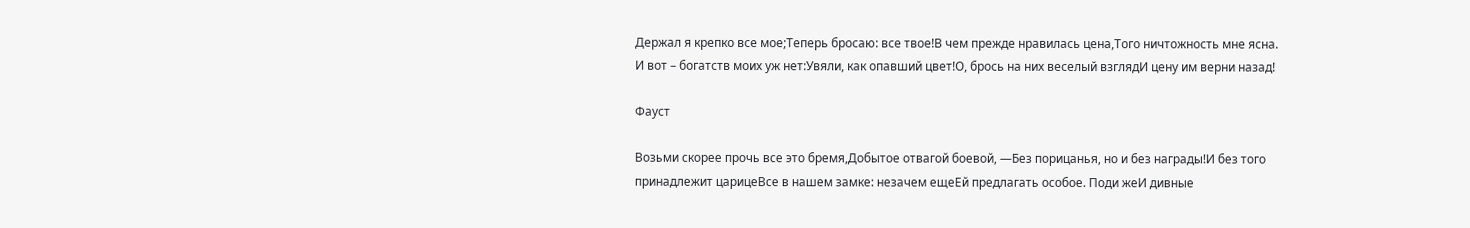Держал я крепко все мое;Теперь бросаю: все твое!В чем прежде нравилась цена,Того ничтожность мне ясна.
И вот – богатств моих уж нет:Увяли, как опавший цвет!О, брось на них веселый взглядИ цену им верни назад!

Фауст

Возьми скорее прочь все это бремя,Добытое отвагой боевой, —Без порицанья, но и без награды!И без того принадлежит царицеВсе в нашем замке: незачем ещеЕй предлагать особое. Поди жеИ дивные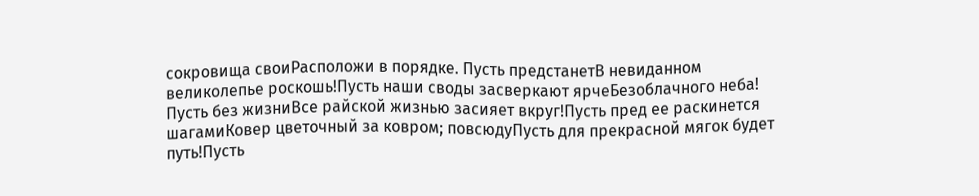сокровища своиРасположи в порядке. Пусть предстанетВ невиданном великолепье роскошь!Пусть наши своды засверкают ярчеБезоблачного неба! Пусть без жизниВсе райской жизнью засияет вкруг!Пусть пред ее раскинется шагамиКовер цветочный за ковром; повсюдуПусть для прекрасной мягок будет путь!Пусть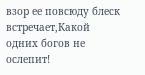взор ее повсюду блеск встречает,Какой одних богов не ослепит!